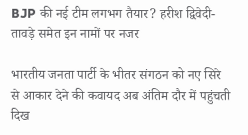BJP की नई टीम लगभग तैयार? हरीश द्विवेदी-तावड़े समेत इन नामों पर नजर

भारतीय जनता पार्टी के भीतर संगठन को नए सिरे से आकार देने की कवायद अब अंतिम दौर में पहुंचती दिख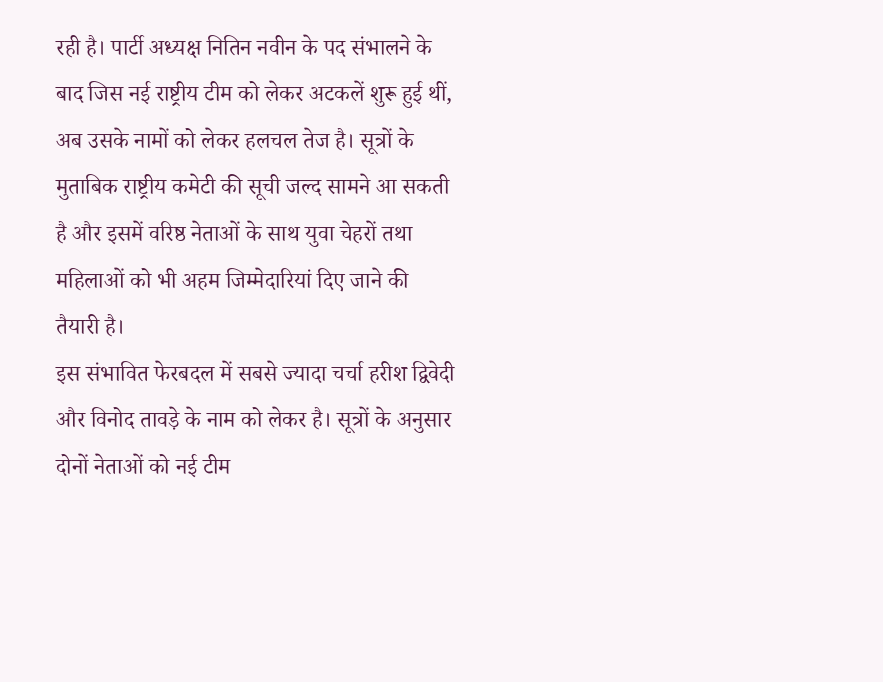रही है। पार्टी अध्यक्ष नितिन नवीन के पद संभालने के बाद जिस नई राष्ट्रीय टीम को लेकर अटकलें शुरू हुई थीं, अब उसके नामों को लेकर हलचल तेज है। सूत्रों के मुताबिक राष्ट्रीय कमेटी की सूची जल्द सामने आ सकती है और इसमें वरिष्ठ नेताओं के साथ युवा चेहरों तथा महिलाओं को भी अहम जिम्मेदारियां दिए जाने की तैयारी है।
इस संभावित फेरबदल में सबसे ज्यादा चर्चा हरीश द्विवेदी और विनोद तावड़े के नाम को लेकर है। सूत्रों के अनुसार दोनों नेताओं को नई टीम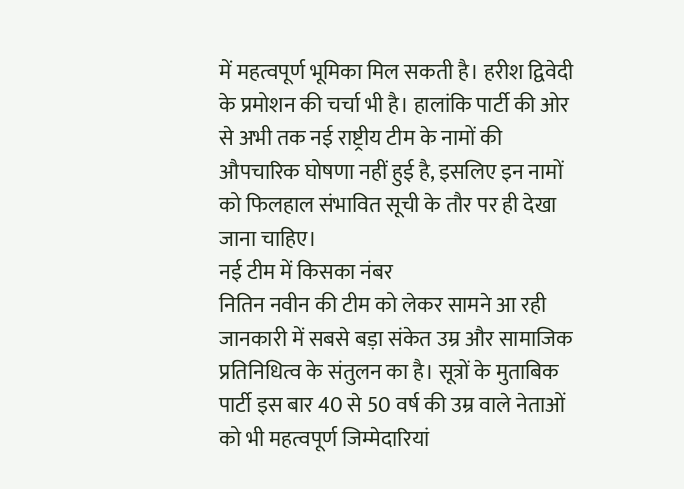में महत्वपूर्ण भूमिका मिल सकती है। हरीश द्विवेदी के प्रमोशन की चर्चा भी है। हालांकि पार्टी की ओर से अभी तक नई राष्ट्रीय टीम के नामों की औपचारिक घोषणा नहीं हुई है, इसलिए इन नामों को फिलहाल संभावित सूची के तौर पर ही देखा जाना चाहिए।
नई टीम में किसका नंबर
नितिन नवीन की टीम को लेकर सामने आ रही जानकारी में सबसे बड़ा संकेत उम्र और सामाजिक प्रतिनिधित्व के संतुलन का है। सूत्रों के मुताबिक पार्टी इस बार 40 से 50 वर्ष की उम्र वाले नेताओं को भी महत्वपूर्ण जिम्मेदारियां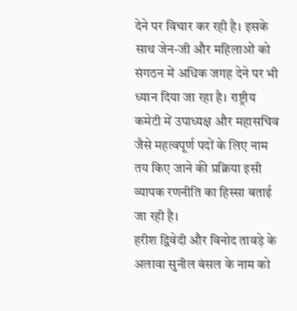देने पर विचार कर रही है। इसके साथ जेन-जी और महिलाओं को संगठन में अधिक जगह देने पर भी ध्यान दिया जा रहा है। राष्ट्रीय कमेटी में उपाध्यक्ष और महासचिव जैसे महत्वपूर्ण पदों के लिए नाम तय किए जाने की प्रक्रिया इसी व्यापक रणनीति का हिस्सा बताई जा रही है।
हरीश द्विवेदी और विनोद तावड़े के अलावा सुनील बंसल के नाम को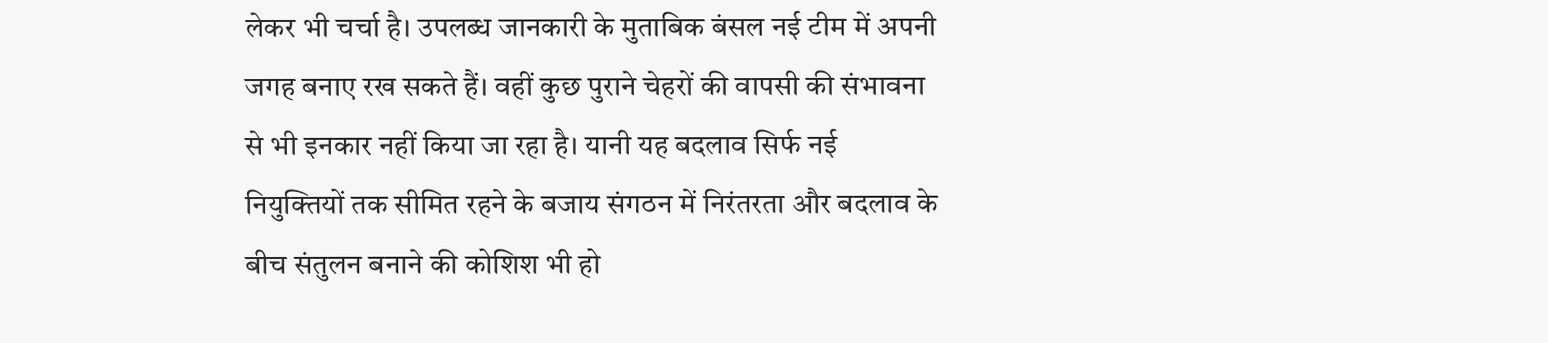लेकर भी चर्चा है। उपलब्ध जानकारी के मुताबिक बंसल नई टीम में अपनी जगह बनाए रख सकते हैं। वहीं कुछ पुराने चेहरों की वापसी की संभावना से भी इनकार नहीं किया जा रहा है। यानी यह बदलाव सिर्फ नई नियुक्तियों तक सीमित रहने के बजाय संगठन में निरंतरता और बदलाव के बीच संतुलन बनाने की कोशिश भी हो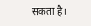सकता है।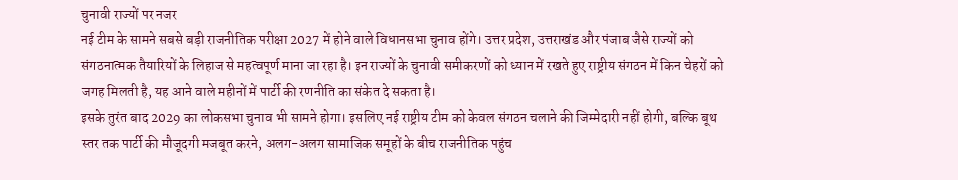चुनावी राज्यों पर नजर
नई टीम के सामने सबसे बड़ी राजनीतिक परीक्षा 2027 में होने वाले विधानसभा चुनाव होंगे। उत्तर प्रदेश, उत्तराखंड और पंजाब जैसे राज्यों को संगठनात्मक तैयारियों के लिहाज से महत्वपूर्ण माना जा रहा है। इन राज्यों के चुनावी समीकरणों को ध्यान में रखते हुए राष्ट्रीय संगठन में किन चेहरों को जगह मिलती है, यह आने वाले महीनों में पार्टी की रणनीति का संकेत दे सकता है।
इसके तुरंत बाद 2029 का लोकसभा चुनाव भी सामने होगा। इसलिए नई राष्ट्रीय टीम को केवल संगठन चलाने की जिम्मेदारी नहीं होगी, बल्कि बूथ स्तर तक पार्टी की मौजूदगी मजबूत करने, अलग-अलग सामाजिक समूहों के बीच राजनीतिक पहुंच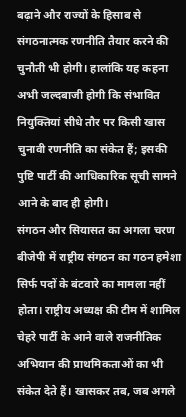बढ़ाने और राज्यों के हिसाब से संगठनात्मक रणनीति तैयार करने की चुनौती भी होगी। हालांकि यह कहना अभी जल्दबाजी होगी कि संभावित नियुक्तियां सीधे तौर पर किसी खास चुनावी रणनीति का संकेत हैं; इसकी पुष्टि पार्टी की आधिकारिक सूची सामने आने के बाद ही होगी।
संगठन और सियासत का अगला चरण
बीजेपी में राष्ट्रीय संगठन का गठन हमेशा सिर्फ पदों के बंटवारे का मामला नहीं होता। राष्ट्रीय अध्यक्ष की टीम में शामिल चेहरे पार्टी के आने वाले राजनीतिक अभियान की प्राथमिकताओं का भी संकेत देते हैं। खासकर तब, जब अगले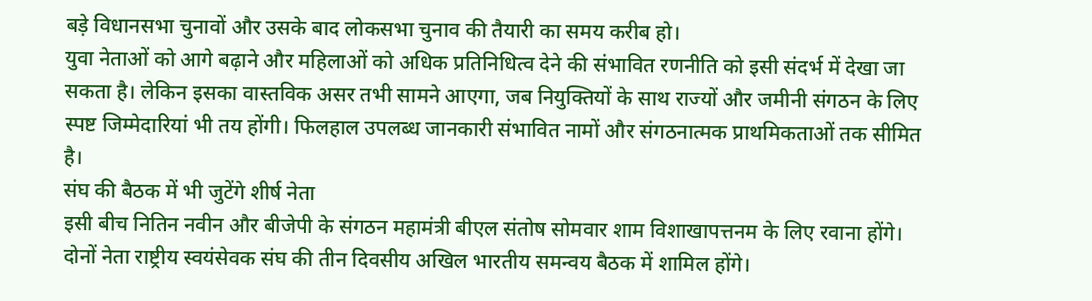बड़े विधानसभा चुनावों और उसके बाद लोकसभा चुनाव की तैयारी का समय करीब हो।
युवा नेताओं को आगे बढ़ाने और महिलाओं को अधिक प्रतिनिधित्व देने की संभावित रणनीति को इसी संदर्भ में देखा जा सकता है। लेकिन इसका वास्तविक असर तभी सामने आएगा, जब नियुक्तियों के साथ राज्यों और जमीनी संगठन के लिए स्पष्ट जिम्मेदारियां भी तय होंगी। फिलहाल उपलब्ध जानकारी संभावित नामों और संगठनात्मक प्राथमिकताओं तक सीमित है।
संघ की बैठक में भी जुटेंगे शीर्ष नेता
इसी बीच नितिन नवीन और बीजेपी के संगठन महामंत्री बीएल संतोष सोमवार शाम विशाखापत्तनम के लिए रवाना होंगे। दोनों नेता राष्ट्रीय स्वयंसेवक संघ की तीन दिवसीय अखिल भारतीय समन्वय बैठक में शामिल होंगे।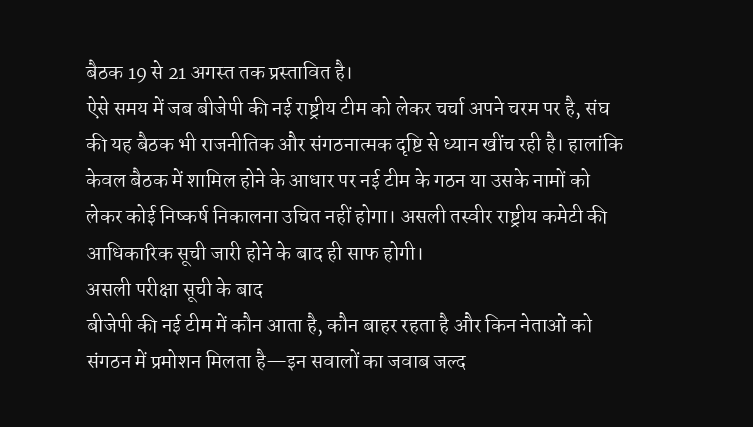बैठक 19 से 21 अगस्त तक प्रस्तावित है।
ऐसे समय में जब बीजेपी की नई राष्ट्रीय टीम को लेकर चर्चा अपने चरम पर है, संघ की यह बैठक भी राजनीतिक और संगठनात्मक दृष्टि से ध्यान खींच रही है। हालांकि केवल बैठक में शामिल होने के आधार पर नई टीम के गठन या उसके नामों को लेकर कोई निष्कर्ष निकालना उचित नहीं होगा। असली तस्वीर राष्ट्रीय कमेटी की आधिकारिक सूची जारी होने के बाद ही साफ होगी।
असली परीक्षा सूची के बाद
बीजेपी की नई टीम में कौन आता है, कौन बाहर रहता है और किन नेताओं को संगठन में प्रमोशन मिलता है—इन सवालों का जवाब जल्द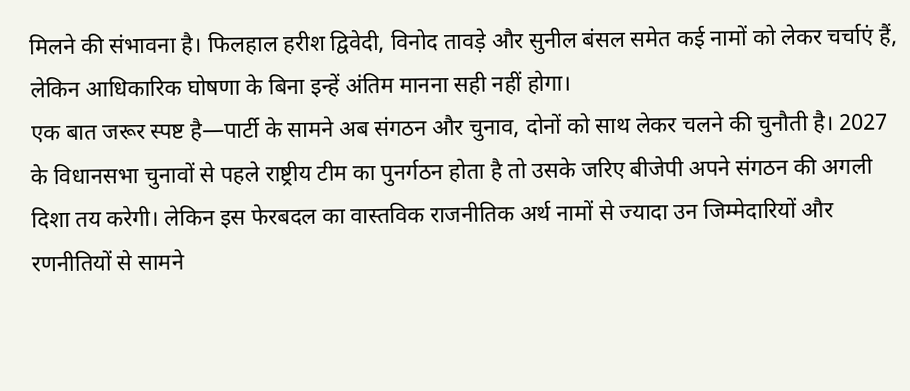मिलने की संभावना है। फिलहाल हरीश द्विवेदी, विनोद तावड़े और सुनील बंसल समेत कई नामों को लेकर चर्चाएं हैं, लेकिन आधिकारिक घोषणा के बिना इन्हें अंतिम मानना सही नहीं होगा।
एक बात जरूर स्पष्ट है—पार्टी के सामने अब संगठन और चुनाव, दोनों को साथ लेकर चलने की चुनौती है। 2027 के विधानसभा चुनावों से पहले राष्ट्रीय टीम का पुनर्गठन होता है तो उसके जरिए बीजेपी अपने संगठन की अगली दिशा तय करेगी। लेकिन इस फेरबदल का वास्तविक राजनीतिक अर्थ नामों से ज्यादा उन जिम्मेदारियों और रणनीतियों से सामने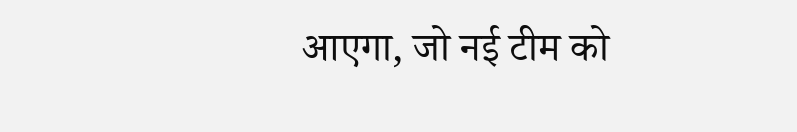आएगा, जो नई टीम को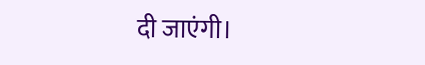दी जाएंगी।